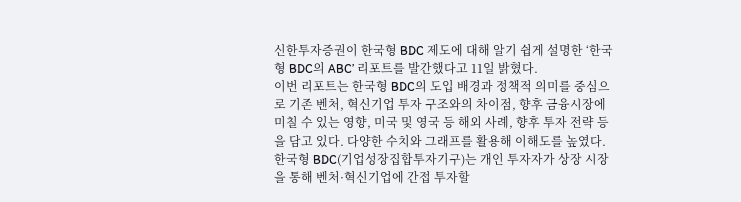신한투자증권이 한국형 BDC 제도에 대해 알기 쉽게 설명한 ‘한국형 BDC의 ABC’ 리포트를 발간했다고 11일 밝혔다.
이번 리포트는 한국형 BDC의 도입 배경과 정책적 의미를 중심으로 기존 벤처, 혁신기업 투자 구조와의 차이점, 향후 금융시장에 미칠 수 있는 영향, 미국 및 영국 등 해외 사례, 향후 투자 전략 등을 담고 있다. 다양한 수치와 그래프를 활용해 이해도를 높였다.
한국형 BDC(기업성장집합투자기구)는 개인 투자자가 상장 시장을 통해 벤처·혁신기업에 간접 투자할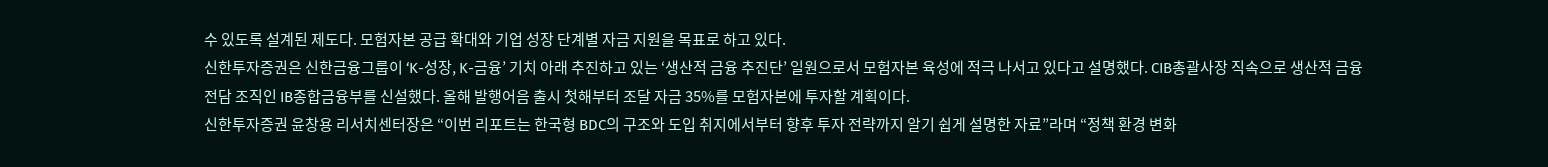수 있도록 설계된 제도다. 모험자본 공급 확대와 기업 성장 단계별 자금 지원을 목표로 하고 있다.
신한투자증권은 신한금융그룹이 ‘K-성장, K-금융’ 기치 아래 추진하고 있는 ‘생산적 금융 추진단’ 일원으로서 모험자본 육성에 적극 나서고 있다고 설명했다. CIB총괄사장 직속으로 생산적 금융 전담 조직인 IB종합금융부를 신설했다. 올해 발행어음 출시 첫해부터 조달 자금 35%를 모험자본에 투자할 계획이다.
신한투자증권 윤창용 리서치센터장은 “이번 리포트는 한국형 BDC의 구조와 도입 취지에서부터 향후 투자 전략까지 알기 쉽게 설명한 자료”라며 “정책 환경 변화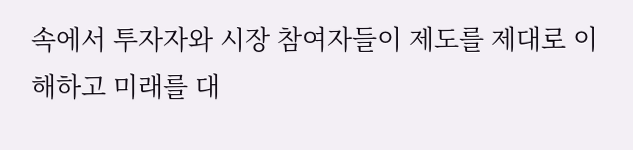속에서 투자자와 시장 참여자들이 제도를 제대로 이해하고 미래를 대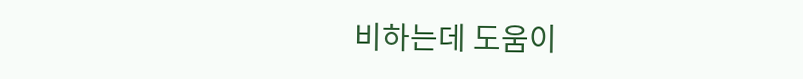비하는데 도움이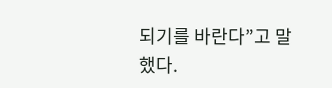되기를 바란다”고 말했다.